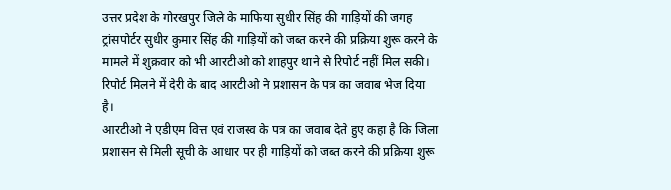उत्तर प्रदेश के गोरखपुर जिले के माफिया सुधीर सिंह की गाड़ियों की जगह ट्रांसपोर्टर सुधीर कुमार सिंह की गाड़ियों को जब्त करने की प्रक्रिया शुरू करने के मामले में शुक्रवार को भी आरटीओ को शाहपुर थाने से रिपोर्ट नहीं मिल सकी। रिपोर्ट मिलने में देरी के बाद आरटीओ ने प्रशासन के पत्र का जवाब भेज दिया है।
आरटीओ ने एडीएम वित्त एवं राजस्व के पत्र का जवाब देते हुए कहा है कि जिला प्रशासन से मिली सूची के आधार पर ही गाड़ियों को जब्त करने की प्रक्रिया शुरू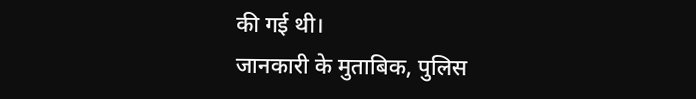की गई थी।
जानकारी के मुताबिक, पुलिस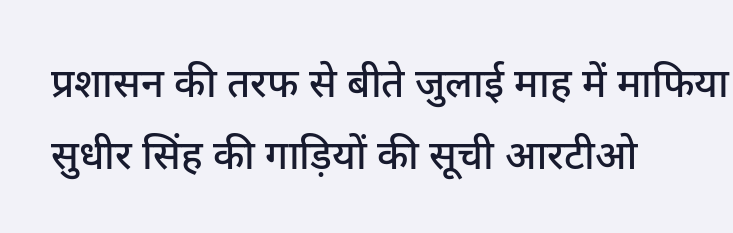प्रशासन की तरफ से बीते जुलाई माह में माफिया सुधीर सिंह की गाड़ियों की सूची आरटीओ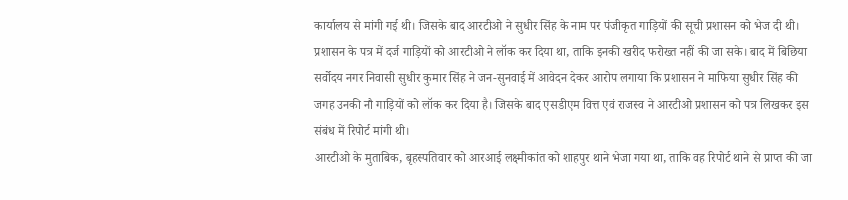कार्यालय से मांगी गई थी। जिसके बाद आरटीओ ने सुधीर सिंह के नाम पर पंजीकृत गाड़ियों की सूची प्रशासन को भेज दी थी।
प्रशासन के पत्र में दर्ज गाड़ियों को आरटीओ ने लॉक कर दिया था, ताकि इनकी खरीद फरोख्त नहीं की जा सके। बाद में बिछिया सर्वोदय नगर निवासी सुधीर कुमार सिंह ने जन-सुनवाई में आवेदन देकर आरोप लगाया कि प्रशासन ने माफिया सुधीर सिंह की जगह उनकी नौ गाड़ियों को लॉक कर दिया है। जिसके बाद एसडीएम वित्त एवं राजस्व ने आरटीओ प्रशासन को पत्र लिखकर इस संबंध में रिपोर्ट मांगी थी।
आरटीओ के मुताबिक, बृहस्पतिवार को आरआई लक्ष्मीकांत को शाहपुर थाने भेजा गया था, ताकि वह रिपोर्ट थाने से प्राप्त की जा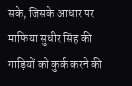सके, जिसके आधार पर माफिया सुधीर सिंह की गाड़ियों को कुर्क करने की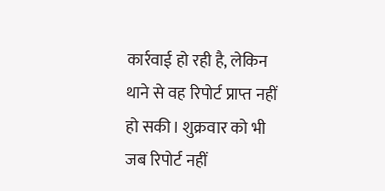कार्रवाई हो रही है, लेकिन थाने से वह रिपोर्ट प्राप्त नहीं हो सकी। शुक्रवार को भी जब रिपोर्ट नहीं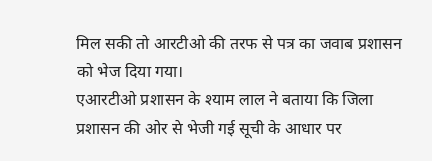मिल सकी तो आरटीओ की तरफ से पत्र का जवाब प्रशासन को भेज दिया गया।
एआरटीओ प्रशासन के श्याम लाल ने बताया कि जिला प्रशासन की ओर से भेजी गई सूची के आधार पर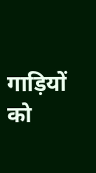गाड़ियों को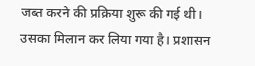जब्त करने की प्रक्रिया शुरू की गई थी। उसका मिलान कर लिया गया है। प्रशासन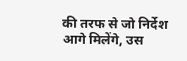की तरफ से जो निर्देश आगे मिलेंगे, उस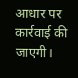आधार पर कार्रवाई की जाएगी।